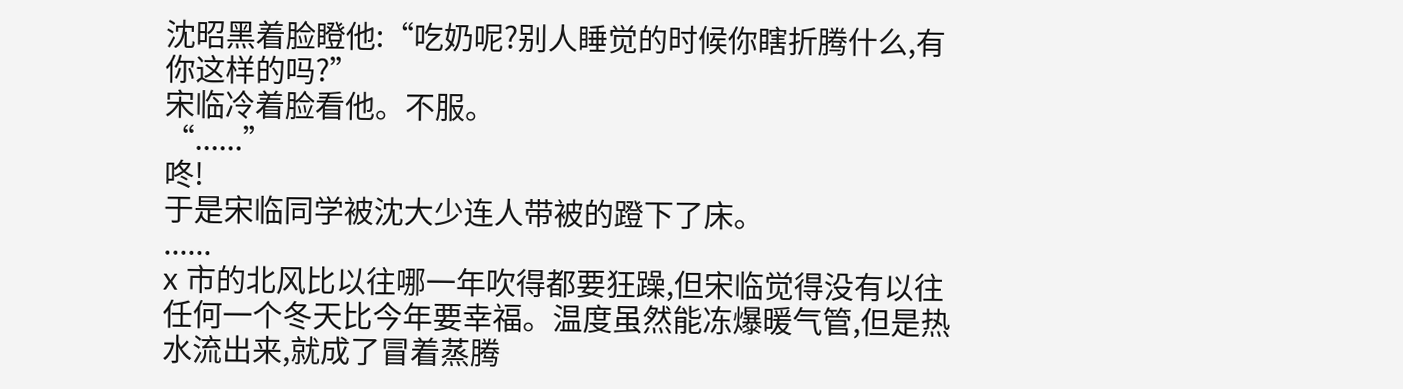沈昭黑着脸瞪他:“吃奶呢?别人睡觉的时候你瞎折腾什么,有你这样的吗?”
宋临冷着脸看他。不服。
“......”
咚!
于是宋临同学被沈大少连人带被的蹬下了床。
......
x 市的北风比以往哪一年吹得都要狂躁,但宋临觉得没有以往任何一个冬天比今年要幸福。温度虽然能冻爆暖气管,但是热水流出来,就成了冒着蒸腾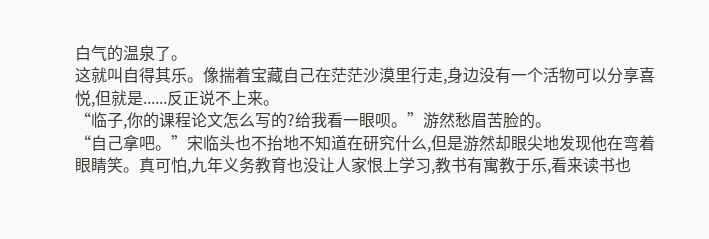白气的温泉了。
这就叫自得其乐。像揣着宝藏自己在茫茫沙漠里行走,身边没有一个活物可以分享喜悦,但就是......反正说不上来。
“临子,你的课程论文怎么写的?给我看一眼呗。”游然愁眉苦脸的。
“自己拿吧。”宋临头也不抬地不知道在研究什么,但是游然却眼尖地发现他在弯着眼睛笑。真可怕,九年义务教育也没让人家恨上学习,教书有寓教于乐,看来读书也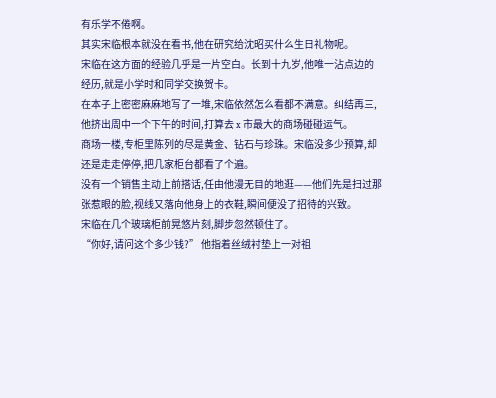有乐学不倦啊。
其实宋临根本就没在看书,他在研究给沈昭买什么生日礼物呢。
宋临在这方面的经验几乎是一片空白。长到十九岁,他唯一沾点边的经历,就是小学时和同学交换贺卡。
在本子上密密麻麻地写了一堆,宋临依然怎么看都不满意。纠结再三,他挤出周中一个下午的时间,打算去 x 市最大的商场碰碰运气。
商场一楼,专柜里陈列的尽是黄金、钻石与珍珠。宋临没多少预算,却还是走走停停,把几家柜台都看了个遍。
没有一个销售主动上前搭话,任由他漫无目的地逛——他们先是扫过那张惹眼的脸,视线又落向他身上的衣鞋,瞬间便没了招待的兴致。
宋临在几个玻璃柜前晃悠片刻,脚步忽然顿住了。
“你好,请问这个多少钱?” 他指着丝绒衬垫上一对祖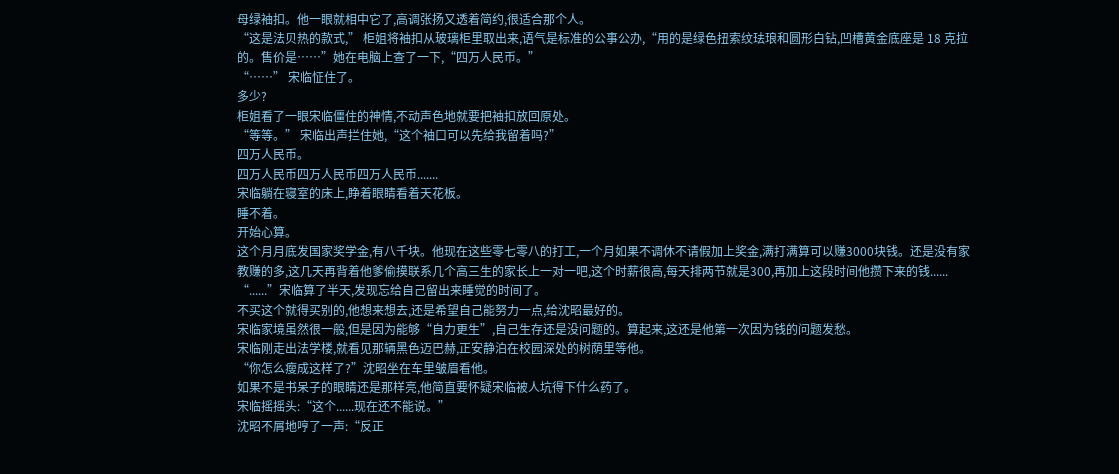母绿袖扣。他一眼就相中它了,高调张扬又透着简约,很适合那个人。
“这是法贝热的款式,” 柜姐将袖扣从玻璃柜里取出来,语气是标准的公事公办,“用的是绿色扭索纹珐琅和圆形白钻,凹槽黄金底座是 18 克拉的。售价是……”她在电脑上查了一下,“四万人民币。”
“……” 宋临怔住了。
多少?
柜姐看了一眼宋临僵住的神情,不动声色地就要把袖扣放回原处。
“等等。” 宋临出声拦住她,“这个袖口可以先给我留着吗?”
四万人民币。
四万人民币四万人民币四万人民币.......
宋临躺在寝室的床上,睁着眼睛看着天花板。
睡不着。
开始心算。
这个月月底发国家奖学金,有八千块。他现在这些零七零八的打工,一个月如果不调休不请假加上奖金,满打满算可以赚3000块钱。还是没有家教赚的多,这几天再背着他爹偷摸联系几个高三生的家长上一对一吧,这个时薪很高,每天排两节就是300,再加上这段时间他攒下来的钱......
“......”宋临算了半天,发现忘给自己留出来睡觉的时间了。
不买这个就得买别的,他想来想去,还是希望自己能努力一点,给沈昭最好的。
宋临家境虽然很一般,但是因为能够“自力更生”,自己生存还是没问题的。算起来,这还是他第一次因为钱的问题发愁。
宋临刚走出法学楼,就看见那辆黑色迈巴赫,正安静泊在校园深处的树荫里等他。
“你怎么瘦成这样了?”沈昭坐在车里皱眉看他。
如果不是书呆子的眼睛还是那样亮,他简直要怀疑宋临被人坑得下什么药了。
宋临摇摇头:“这个......现在还不能说。”
沈昭不屑地哼了一声:“反正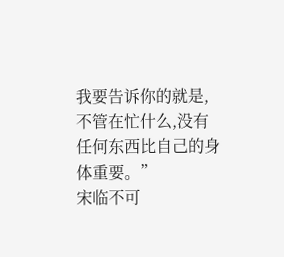我要告诉你的就是,不管在忙什么,没有任何东西比自己的身体重要。”
宋临不可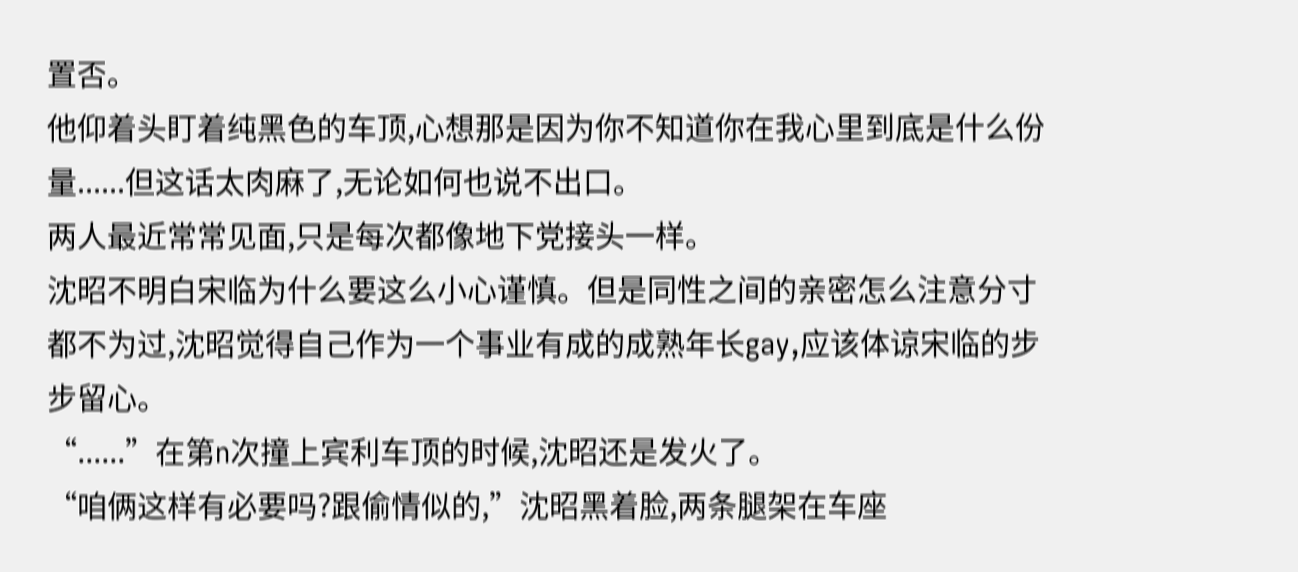置否。
他仰着头盯着纯黑色的车顶,心想那是因为你不知道你在我心里到底是什么份量......但这话太肉麻了,无论如何也说不出口。
两人最近常常见面,只是每次都像地下党接头一样。
沈昭不明白宋临为什么要这么小心谨慎。但是同性之间的亲密怎么注意分寸都不为过,沈昭觉得自己作为一个事业有成的成熟年长gay,应该体谅宋临的步步留心。
“......”在第n次撞上宾利车顶的时候,沈昭还是发火了。
“咱俩这样有必要吗?跟偷情似的,”沈昭黑着脸,两条腿架在车座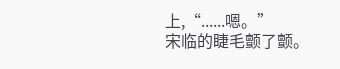上,“......嗯。”
宋临的睫毛颤了颤。